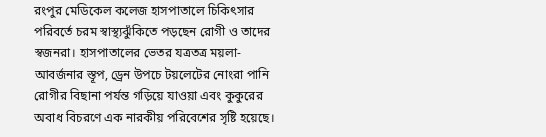রংপুর মেডিকেল কলেজ হাসপাতালে চিকিৎসার পরিবর্তে চরম স্বাস্থ্যঝুঁকিতে পড়ছেন রোগী ও তাদের স্বজনরা। হাসপাতালের ভেতর যত্রতত্র ময়লা-আবর্জনার স্তূপ, ড্রেন উপচে টয়লেটের নোংরা পানি রোগীর বিছানা পর্যন্ত গড়িয়ে যাওয়া এবং কুকুরের অবাধ বিচরণে এক নারকীয় পরিবেশের সৃষ্টি হয়েছে।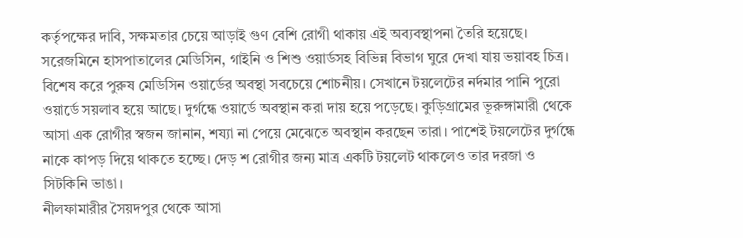কর্তৃপক্ষের দাবি, সক্ষমতার চেয়ে আড়াই গুণ বেশি রোগী থাকায় এই অব্যবস্থাপনা তৈরি হয়েছে।
সরেজমিনে হাসপাতালের মেডিসিন, গাইনি ও শিশু ওয়ার্ডসহ বিভিন্ন বিভাগ ঘুরে দেখা যায় ভয়াবহ চিত্র। বিশেষ করে পুরুষ মেডিসিন ওয়ার্ডের অবস্থা সবচেয়ে শোচনীয়। সেখানে টয়লেটের নর্দমার পানি পুরো ওয়ার্ডে সয়লাব হয়ে আছে। দুর্গন্ধে ওয়ার্ডে অবস্থান করা দায় হয়ে পড়েছে। কুড়িগ্রামের ভূরুঙ্গামারী থেকে আসা এক রোগীর স্বজন জানান, শয্যা না পেয়ে মেঝেতে অবস্থান করছেন তারা। পাশেই টয়লেটের দুর্গন্ধে নাকে কাপড় দিয়ে থাকতে হচ্ছে। দেড় শ রোগীর জন্য মাত্র একটি টয়লেট থাকলেও তার দরজা ও সিটকিনি ভাঙা।
নীলফামারীর সৈয়দপুর থেকে আসা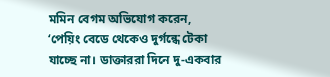মমিন বেগম অভিযোগ করেন, ‘পেয়িং বেডে থেকেও দুর্গন্ধে টেকা যাচ্ছে না। ডাক্তাররা দিনে দু-একবার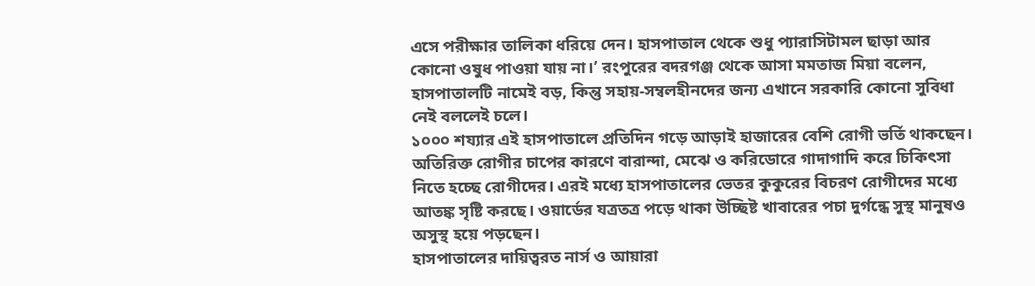এসে পরীক্ষার তালিকা ধরিয়ে দেন। হাসপাতাল থেকে শুধু প্যারাসিটামল ছাড়া আর কোনো ওষুধ পাওয়া যায় না।’ রংপুরের বদরগঞ্জ থেকে আসা মমতাজ মিয়া বলেন, হাসপাতালটি নামেই বড়, কিন্তু সহায়-সম্বলহীনদের জন্য এখানে সরকারি কোনো সুবিধা নেই বললেই চলে।
১০০০ শয্যার এই হাসপাতালে প্রতিদিন গড়ে আড়াই হাজারের বেশি রোগী ভর্তি থাকছেন। অতিরিক্ত রোগীর চাপের কারণে বারান্দা, মেঝে ও করিডোরে গাদাগাদি করে চিকিৎসা নিতে হচ্ছে রোগীদের। এরই মধ্যে হাসপাতালের ভেতর কুকুরের বিচরণ রোগীদের মধ্যে আতঙ্ক সৃষ্টি করছে। ওয়ার্ডের যত্রতত্র পড়ে থাকা উচ্ছিষ্ট খাবারের পচা দুর্গন্ধে সুস্থ মানুষও অসুস্থ হয়ে পড়ছেন।
হাসপাতালের দায়িত্বরত নার্স ও আয়ারা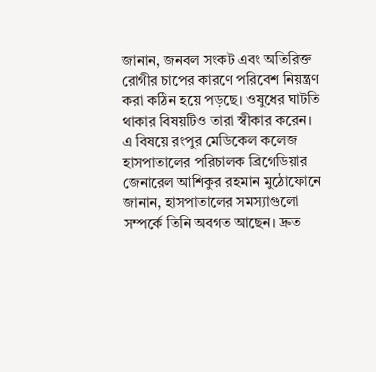জানান, জনবল সংকট এবং অতিরিক্ত রোগীর চাপের কারণে পরিবেশ নিয়ন্ত্রণ করা কঠিন হয়ে পড়ছে। ওষুধের ঘাটতি থাকার বিষয়টিও তারা স্বীকার করেন।
এ বিষয়ে রংপুর মেডিকেল কলেজ হাসপাতালের পরিচালক ব্রিগেডিয়ার জেনারেল আশিকুর রহমান মুঠোফোনে জানান, হাসপাতালের সমস্যাগুলো সম্পর্কে তিনি অবগত আছেন। দ্রুত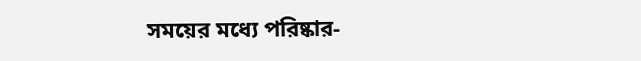সময়ের মধ্যে পরিষ্কার-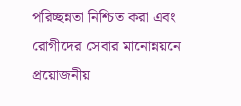পরিচ্ছন্নতা নিশ্চিত করা এবং রোগীদের সেবার মানোন্নয়নে প্রয়োজনীয়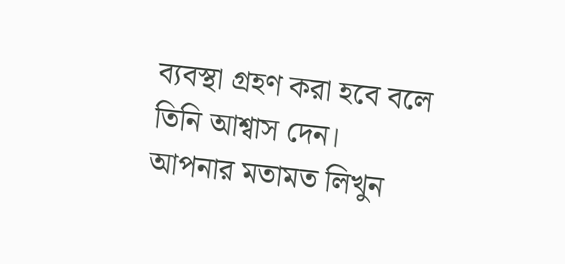ব্যবস্থা গ্রহণ করা হবে বলে তিনি আশ্বাস দেন।
আপনার মতামত লিখুন